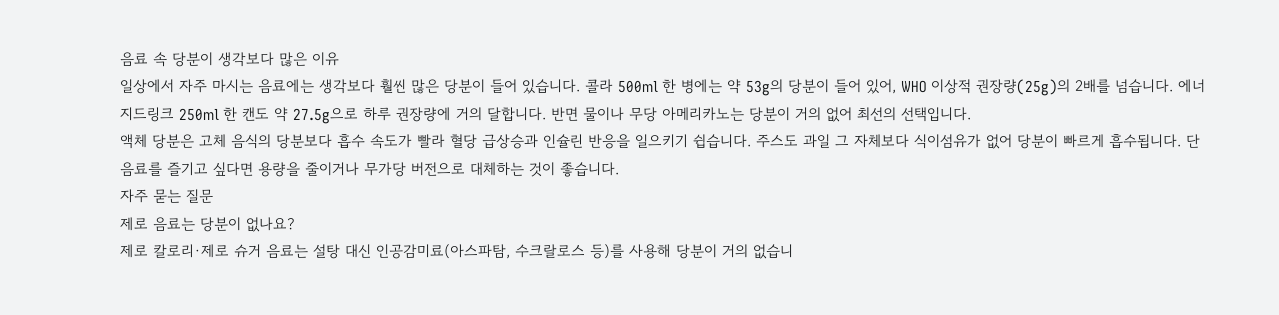음료 속 당분이 생각보다 많은 이유
일상에서 자주 마시는 음료에는 생각보다 훨씬 많은 당분이 들어 있습니다. 콜라 500ml 한 병에는 약 53g의 당분이 들어 있어, WHO 이상적 권장량(25g)의 2배를 넘습니다. 에너지드링크 250ml 한 캔도 약 27.5g으로 하루 권장량에 거의 달합니다. 반면 물이나 무당 아메리카노는 당분이 거의 없어 최선의 선택입니다.
액체 당분은 고체 음식의 당분보다 흡수 속도가 빨라 혈당 급상승과 인슐린 반응을 일으키기 쉽습니다. 주스도 과일 그 자체보다 식이섬유가 없어 당분이 빠르게 흡수됩니다. 단 음료를 즐기고 싶다면 용량을 줄이거나 무가당 버전으로 대체하는 것이 좋습니다.
자주 묻는 질문
제로 음료는 당분이 없나요?
제로 칼로리·제로 슈거 음료는 설탕 대신 인공감미료(아스파탐, 수크랄로스 등)를 사용해 당분이 거의 없습니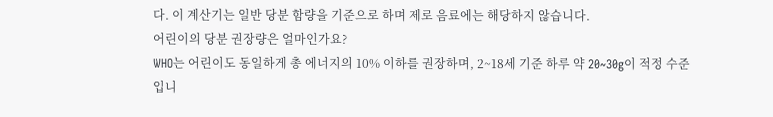다. 이 계산기는 일반 당분 함량을 기준으로 하며 제로 음료에는 해당하지 않습니다.
어린이의 당분 권장량은 얼마인가요?
WHO는 어린이도 동일하게 총 에너지의 10% 이하를 권장하며, 2~18세 기준 하루 약 20~30g이 적정 수준입니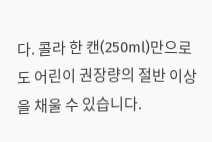다. 콜라 한 캔(250ml)만으로도 어린이 권장량의 절반 이상을 채울 수 있습니다.